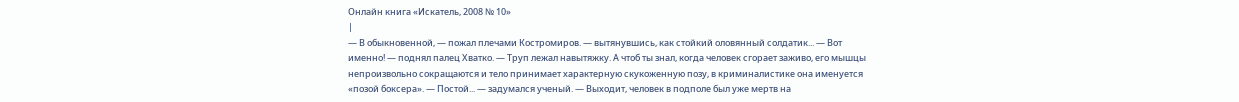Онлайн книга «Искатель, 2008 № 10»
|
— В обыкновенной, — пожал плечами Костромиров. — вытянувшись, как стойкий оловянный солдатик... — Вот именно! — поднял палец Хватко. — Труп лежал навытяжку. А чтоб ты знал, когда человек сгорает заживо, его мышцы непроизвольно сокращаются и тело принимает характерную скукоженную позу, в криминалистике она именуется «позой боксера». — Постой... — задумался ученый. — Выходит, человек в подполе был уже мертв на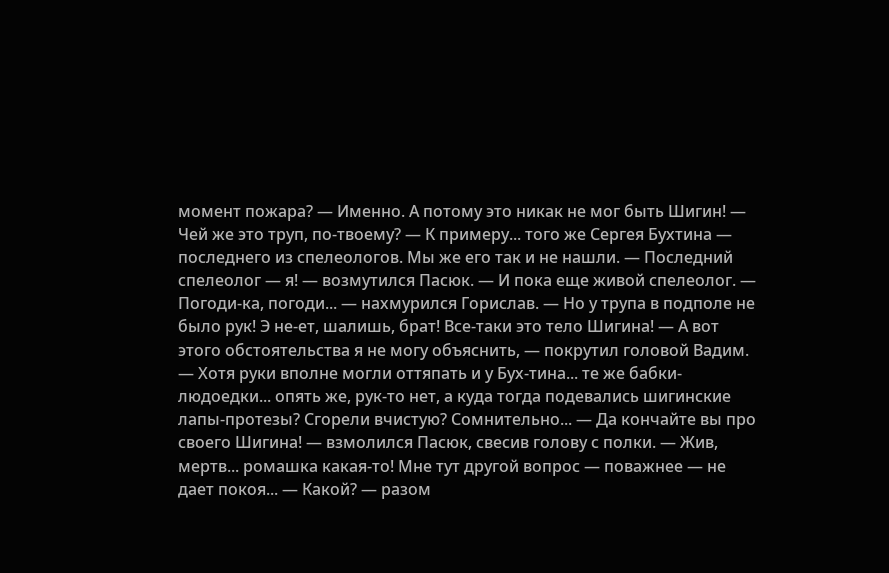момент пожара? — Именно. А потому это никак не мог быть Шигин! — Чей же это труп, по-твоему? — К примеру... того же Сергея Бухтина — последнего из спелеологов. Мы же его так и не нашли. — Последний спелеолог — я! — возмутился Пасюк. — И пока еще живой спелеолог. — Погоди-ка, погоди... — нахмурился Горислав. — Но у трупа в подполе не было рук! Э не-ет, шалишь, брат! Все-таки это тело Шигина! — А вот этого обстоятельства я не могу объяснить, — покрутил головой Вадим. — Хотя руки вполне могли оттяпать и у Бух-тина... те же бабки-людоедки... опять же, рук-то нет, а куда тогда подевались шигинские лапы-протезы? Сгорели вчистую? Сомнительно... — Да кончайте вы про своего Шигина! — взмолился Пасюк, свесив голову с полки. — Жив, мертв... ромашка какая-то! Мне тут другой вопрос — поважнее — не дает покоя... — Какой? — разом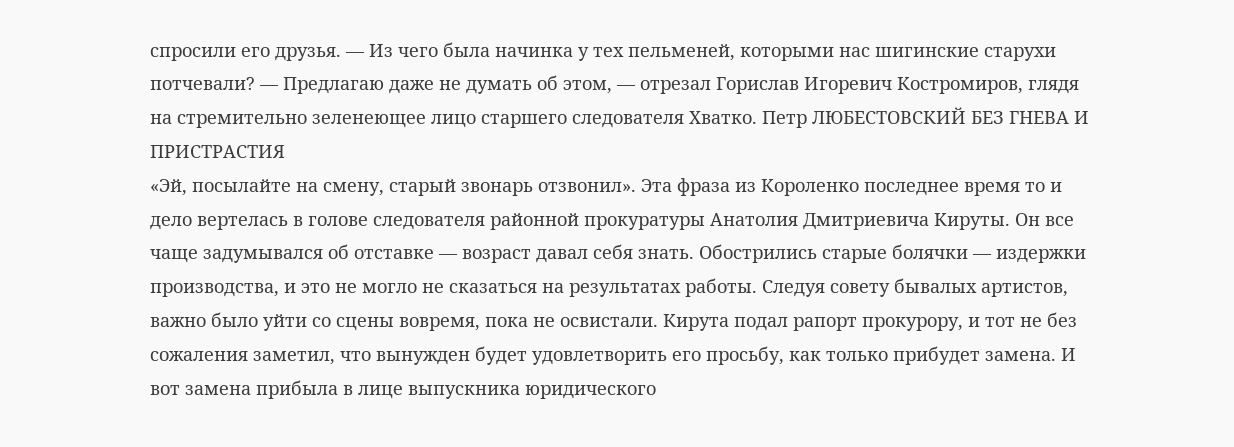спросили его друзья. — Из чего была начинка у тех пельменей, которыми нас шигинские старухи потчевали? — Предлагаю даже не думать об этом, — отрезал Горислав Игоревич Костромиров, глядя на стремительно зеленеющее лицо старшего следователя Хватко. Петр ЛЮБЕСТОВСКИЙ БЕЗ ГНЕВА И ПРИСТРАСТИЯ
«Эй, посылайте на смену, старый звонарь отзвонил». Эта фраза из Короленко последнее время то и дело вертелась в голове следователя районной прокуратуры Анатолия Дмитриевича Кируты. Он все чаще задумывался об отставке — возраст давал себя знать. Обострились старые болячки — издержки производства, и это не могло не сказаться на результатах работы. Следуя совету бывалых артистов, важно было уйти со сцены вовремя, пока не освистали. Кирута подал рапорт прокурору, и тот не без сожаления заметил, что вынужден будет удовлетворить его просьбу, как только прибудет замена. И вот замена прибыла в лице выпускника юридического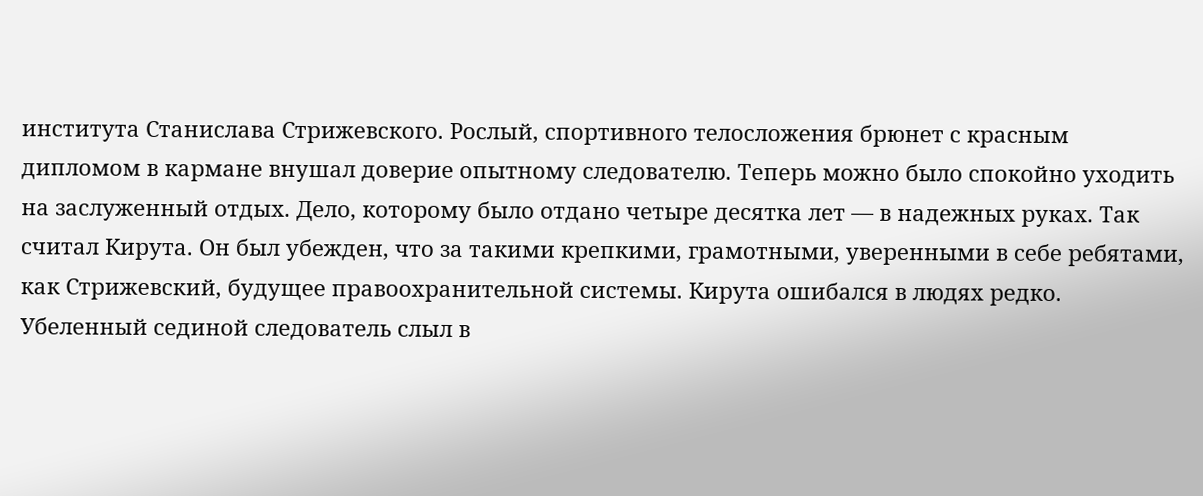института Станислава Стрижевского. Рослый, спортивного телосложения брюнет с красным дипломом в кармане внушал доверие опытному следователю. Теперь можно было спокойно уходить на заслуженный отдых. Дело, которому было отдано четыре десятка лет — в надежных руках. Так считал Кирута. Он был убежден, что за такими крепкими, грамотными, уверенными в себе ребятами, как Стрижевский, будущее правоохранительной системы. Кирута ошибался в людях редко. Убеленный сединой следователь слыл в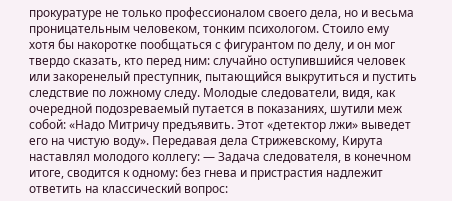прокуратуре не только профессионалом своего дела, но и весьма проницательным человеком, тонким психологом. Стоило ему хотя бы накоротке пообщаться с фигурантом по делу, и он мог твердо сказать, кто перед ним: случайно оступившийся человек или закоренелый преступник, пытающийся выкрутиться и пустить следствие по ложному следу. Молодые следователи, видя, как очередной подозреваемый путается в показаниях, шутили меж собой: «Надо Митричу предъявить. Этот «детектор лжи» выведет его на чистую воду». Передавая дела Стрижевскому, Кирута наставлял молодого коллегу: — Задача следователя, в конечном итоге, сводится к одному: без гнева и пристрастия надлежит ответить на классический вопрос: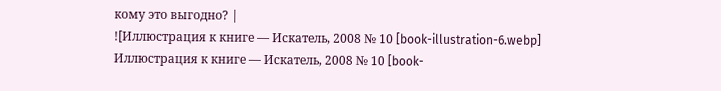кому это выгодно? |
![Иллюстрация к книге — Искатель, 2008 № 10 [book-illustration-6.webp] Иллюстрация к книге — Искатель, 2008 № 10 [book-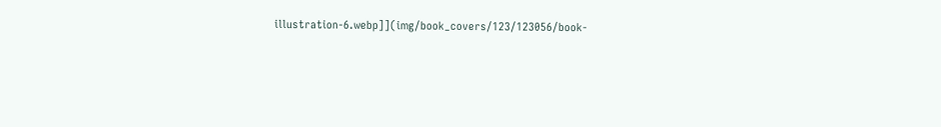illustration-6.webp]](img/book_covers/123/123056/book-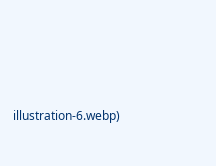illustration-6.webp)